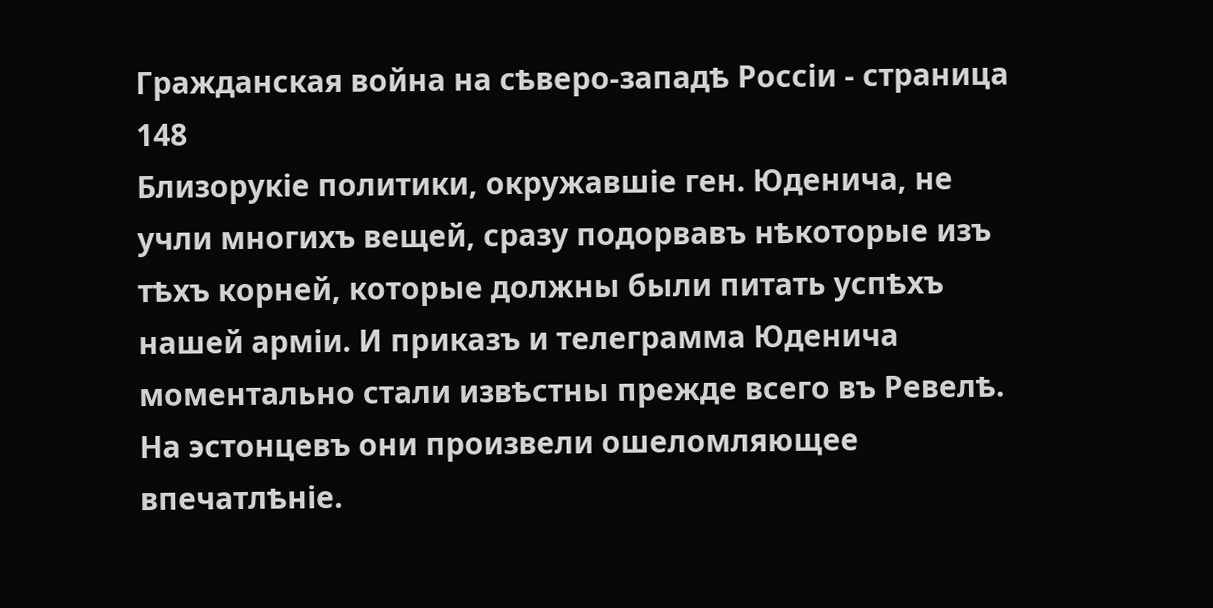Гражданская война на сѣверо-западѣ Россіи - страница 148
Близорукіе политики, окружавшіе ген. Юденича, не учли многихъ вещей, сразу подорвавъ нѣкоторые изъ тѣхъ корней, которые должны были питать успѣхъ нашей арміи. И приказъ и телеграмма Юденича моментально стали извѣстны прежде всего въ Ревелѣ. На эстонцевъ они произвели ошеломляющее впечатлѣніе.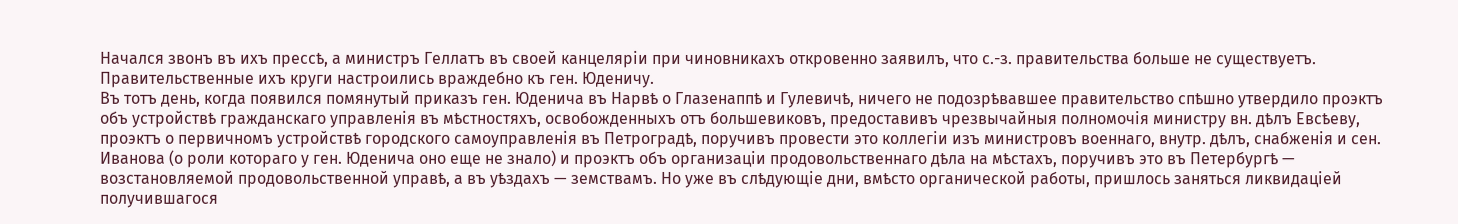Начался звонъ въ ихъ прессѣ, а министръ Геллатъ въ своей канцеляріи при чиновникахъ откровенно заявилъ, что с.-з. правительства больше не существуетъ. Правительственные ихъ круги настроились враждебно къ ген. Юденичу.
Въ тотъ день, когда появился помянутый приказъ ген. Юденича въ Нарвѣ о Глазенаппѣ и Гулевичѣ, ничего не подозрѣвавшее правительство спѣшно утвердило проэктъ объ устройствѣ гражданскаго управленія въ мѣстностяхъ, освобожденныхъ отъ большевиковъ, предоставивъ чрезвычайныя полномочія министру вн. дѣлъ Евсѣеву, проэктъ о первичномъ устройствѣ городского самоуправленія въ Петроградѣ, поручивъ провести это коллегіи изъ министровъ военнаго, внутр. дѣлъ, снабженія и сен. Иванова (о роли котораго у ген. Юденича оно еще не знало) и проэктъ объ организаціи продовольственнаго дѣла на мѣстахъ, поручивъ это въ Петербургѣ — возстановляемой продовольственной управѣ, а въ уѣздахъ — земствамъ. Но уже въ слѣдующіе дни, вмѣсто органической работы, пришлось заняться ликвидаціей получившагося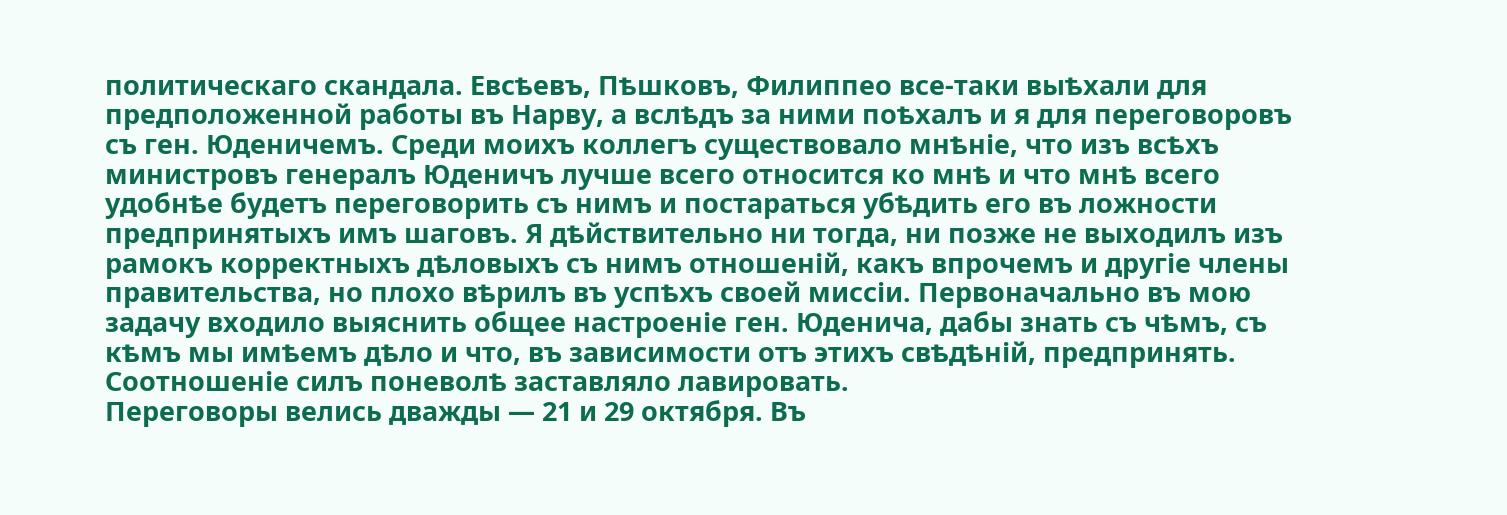политическаго скандала. Евсѣевъ, Пѣшковъ, Филиппео все-таки выѣхали для предположенной работы въ Нарву, а вслѣдъ за ними поѣхалъ и я для переговоровъ съ ген. Юденичемъ. Среди моихъ коллегъ существовало мнѣніе, что изъ всѣхъ министровъ генералъ Юденичъ лучше всего относится ко мнѣ и что мнѣ всего удобнѣе будетъ переговорить съ нимъ и постараться убѣдить его въ ложности предпринятыхъ имъ шаговъ. Я дѣйствительно ни тогда, ни позже не выходилъ изъ рамокъ корректныхъ дѣловыхъ съ нимъ отношеній, какъ впрочемъ и другіе члены правительства, но плохо вѣрилъ въ успѣхъ своей миссіи. Первоначально въ мою задачу входило выяснить общее настроеніе ген. Юденича, дабы знать съ чѣмъ, съ кѣмъ мы имѣемъ дѣло и что, въ зависимости отъ этихъ свѣдѣній, предпринять. Соотношеніе силъ поневолѣ заставляло лавировать.
Переговоры велись дважды — 21 и 29 октября. Въ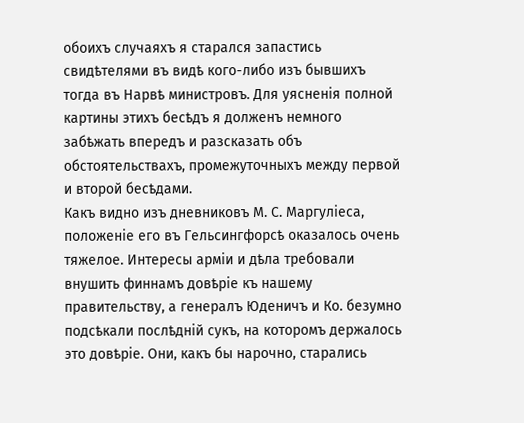обоихъ случаяхъ я старался запастись свидѣтелями въ видѣ кого-либо изъ бывшихъ тогда въ Нарвѣ министровъ. Для уясненія полной картины этихъ бесѣдъ я долженъ немного забѣжать впередъ и разсказать объ обстоятельствахъ, промежуточныхъ между первой и второй бесѣдами.
Какъ видно изъ дневниковъ М. С. Маргуліеса, положеніе его въ Гельсингфорсѣ оказалось очень тяжелое. Интересы арміи и дѣла требовали внушить финнамъ довѣріе къ нашему правительству, а генералъ Юденичъ и Ко. безумно подсѣкали послѣдній сукъ, на которомъ держалось это довѣріе. Они, какъ бы нарочно, старались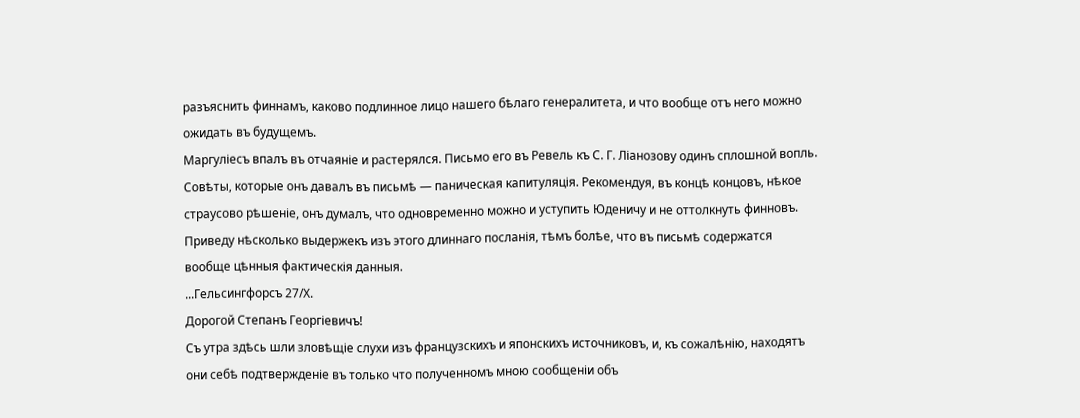разъяснить финнамъ, каково подлинное лицо нашего бѣлаго генералитета, и что вообще отъ него можно ожидать въ будущемъ.
Маргуліесъ впалъ въ отчаяніе и растерялся. Письмо его въ Ревель къ С. Г. Ліанозову одинъ сплошной вопль. Совѣты, которые онъ давалъ въ письмѣ — паническая капитуляція. Рекомендуя, въ концѣ концовъ, нѣкое страусово рѣшеніе, онъ думалъ, что одновременно можно и уступить Юденичу и не оттолкнуть финновъ. Приведу нѣсколько выдержекъ изъ этого длиннаго посланія, тѣмъ болѣе, что въ письмѣ содержатся вообще цѣнныя фактическія данныя.
...Гельсингфорсъ 27/Х.
Дорогой Степанъ Георгіевичъ!
Съ утра здѣсь шли зловѣщіе слухи изъ французскихъ и японскихъ источниковъ, и, къ сожалѣнію, находятъ они себѣ подтвержденіе въ только что полученномъ мною сообщеніи объ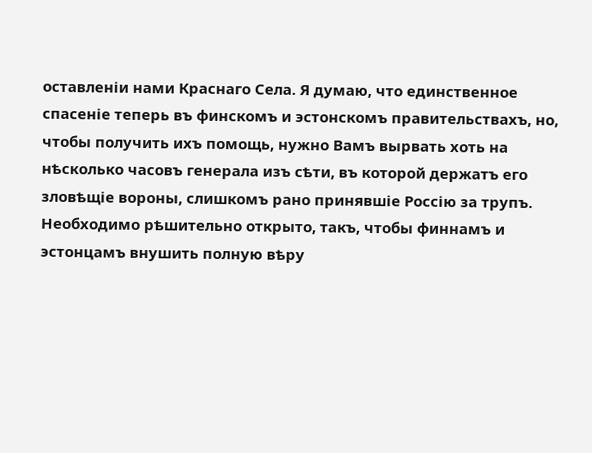оставленіи нами Краснаго Села. Я думаю, что единственное спасеніе теперь въ финскомъ и эстонскомъ правительствахъ, но, чтобы получить ихъ помощь, нужно Вамъ вырвать хоть на нѣсколько часовъ генерала изъ сѣти, въ которой держатъ его зловѣщіе вороны, слишкомъ рано принявшіе Россію за трупъ. Необходимо рѣшительно открыто, такъ, чтобы финнамъ и эстонцамъ внушить полную вѣру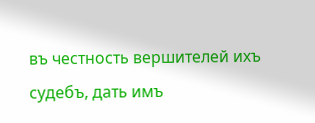въ честность вершителей ихъ судебъ, дать имъ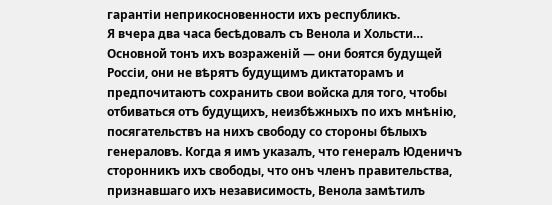гарантіи неприкосновенности ихъ республикъ.
Я вчера два часа бесѣдовалъ съ Венола и Хольсти… Основной тонъ ихъ возраженій — они боятся будущей Россіи, они не вѣрятъ будущимъ диктаторамъ и предпочитаютъ сохранить свои войска для того, чтобы отбиваться отъ будущихъ, неизбѣжныхъ по ихъ мнѣнію, посягательствъ на нихъ свободу со стороны бѣлыхъ генераловъ. Когда я имъ указалъ, что генералъ Юденичъ сторонникъ ихъ свободы, что онъ членъ правительства, признавшаго ихъ независимость, Венола замѣтилъ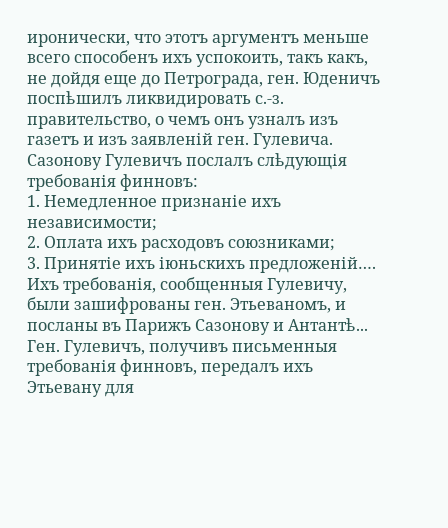иронически, что этотъ аргументъ меньше всего способенъ ихъ успокоить, такъ какъ, не дойдя еще до Петрограда, ген. Юденичъ поспѣшилъ ликвидировать с.-з. правительство, о чемъ онъ узналъ изъ газетъ и изъ заявленій ген. Гулевича.
Сазонову Гулевичъ послалъ слѣдующія требованія финновъ:
1. Немедленное признаніе ихъ независимости;
2. Оплата ихъ расходовъ союзниками;
3. Принятіе ихъ іюньскихъ предложеній….
Ихъ требованія, сообщенныя Гулевичу, были зашифрованы ген. Этьеваномъ, и посланы въ Парижъ Сазонову и Антантѣ... Ген. Гулевичъ, получивъ письменныя требованія финновъ, передалъ ихъ Этьевану для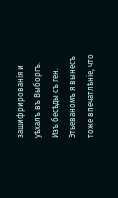зашифрированія и уѣхалъ въ Выборгъ.
Изъ бесѣды съ ген. Этьеваномъ я вынесъ тоже впечатлѣніе, что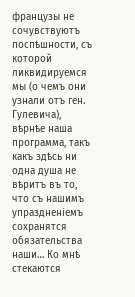французы не сочувствуютъ поспѣшности, съ которой ликвидируемся мы (о чемъ они узнали отъ ген. Гулевича), вѣрнѣе наша программа, такъ какъ здѣсь ни одна душа не вѣритъ въ то, что съ нашимъ упраздненіемъ сохранятся обязательства наши… Ко мнѣ стекаются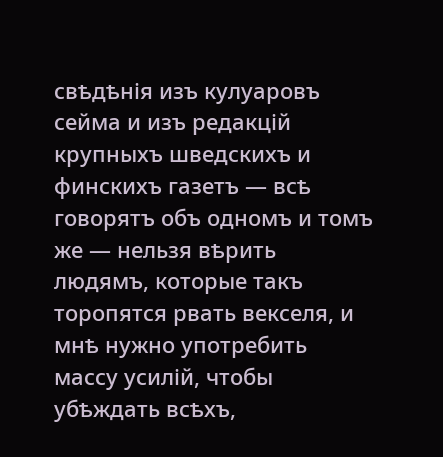свѣдѣнія изъ кулуаровъ сейма и изъ редакцій крупныхъ шведскихъ и финскихъ газетъ — всѣ говорятъ объ одномъ и томъ же — нельзя вѣрить людямъ, которые такъ торопятся рвать векселя, и мнѣ нужно употребить массу усилій, чтобы убѣждать всѣхъ,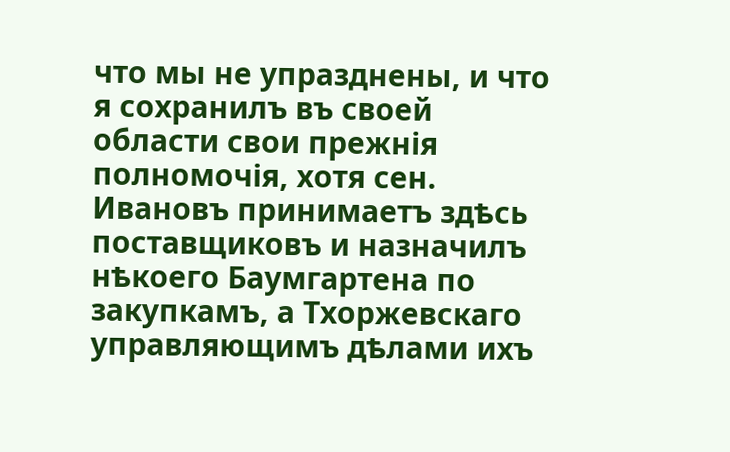что мы не упразднены, и что я сохранилъ въ своей области свои прежнія полномочія, хотя сен. Ивановъ принимаетъ здѣсь поставщиковъ и назначилъ нѣкоего Баумгартена по закупкамъ, а Тхоржевскаго управляющимъ дѣлами ихъ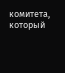комитета, который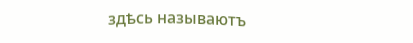здѣсь называютъ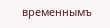временнымъ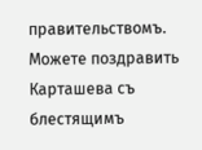правительствомъ. Можете поздравить Карташева съ блестящимъ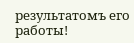результатомъ его работы!